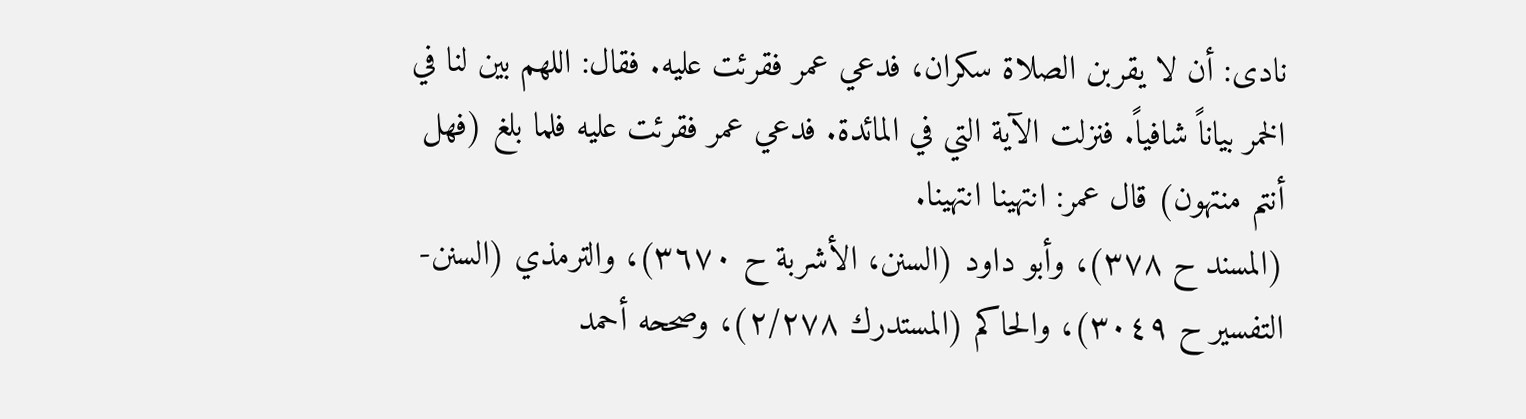نادى: أن لا يقربن الصلاة سكران، فدعي عمر فقرئت عليه. فقال: اللهم بين لنا في الخمر بياناً شافياً. فنزلت الآية التي في المائدة. فدعي عمر فقرئت عليه فلما بلغ (فهل أنتم منتهون) قال عمر: انتهينا انتهينا.
(المسند ح ٣٧٨)، وأبو داود (السنن، الأشربة ح ٣٦٧٠)، والترمذي (السنن- التفسير ح ٣٠٤٩)، والحاكم (المستدرك ٢/٢٧٨)، وصححه أحمد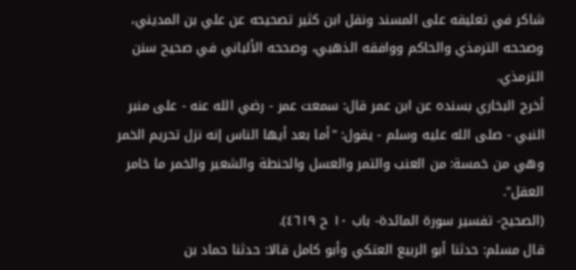شاكر في تعليقه على المسند ونقل ابن كثير تصحيحه عن علي بن المديني، وصححه الترمذي والحاكم ووافقه الذهبي، وصححه الألباني في صحيح سنن الترمذي.
أخرج البخاري بسنده عن ابن عمر قال: سمعت عمر - رضي الله عنه - على منبر النبي - صلى الله عليه وسلم - يقول: "أما بعد أيها الناس إنه نزل تحريم الخمر وهي من خمسة: من العنب والتمر والعسل والحنطة والشعير والخمر ما خامر العقل".
(الصحيح- تفسير سورة المائدة- باب ١٠ ح ٤٦١٩).
قال مسلم: حدثنا أبو الربيع العتكي وأبو كامل قالا: حدثنا حماد بن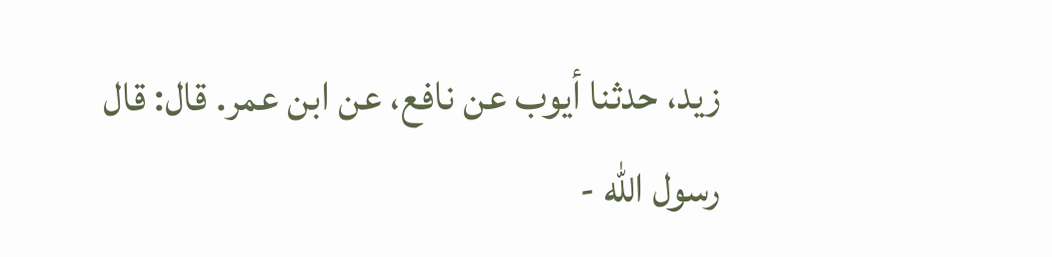زيد، حدثنا أيوب عن نافع، عن ابن عمر. قال: قال رسول الله -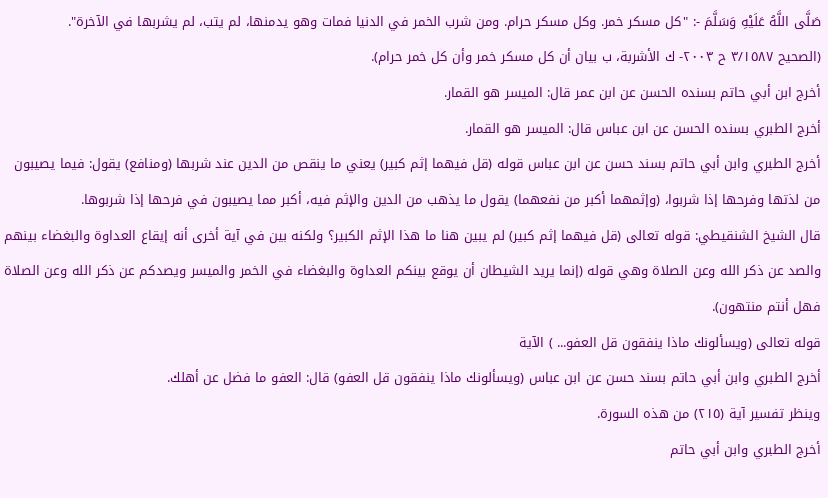صَلَّى اللَّهُ عَلَيْهِ وَسَلَّمَ -: "كل مسكر خمر. وكل مسكر حرام. ومن شرب الخمر في الدنيا فمات وهو يدمنها، لم يتب، لم يشربها في الآخرة".
(الصحيح ٣/١٥٨٧ ح ٢٠٠٣- ك الأشربة، ب بيان أن كل مسكر خمر وأن كل خمر حرام).
أخرج ابن أبي حاتم بسنده الحسن عن ابن عمر قال: الميسر هو القمار.
أخرج الطبري بسنده الحسن عن ابن عباس قال: الميسر هو القمار.
أخرج الطبري وابن أبي حاتم بسند حسن عن ابن عباس قوله (قل فيهما إثم كبير) يعني ما ينقص من الدين عند شربها (ومنافع) يقول: فيما يصيبون من لذتها وفرحها إذا شربوا، (وإثمهما أكبر من نفعهما) يقول ما يذهب من الدين والإثم فيه، أكبر مما يصيبون في فرحها إذا شربوها.
قال الشيخ الشنقيطي: قوله تعالى (قل فيهما إثم كبير) لم يبين هنا ما هذا الإثم الكبير؟ ولكنه بين في آية أخرى أنه إيقاع العداوة والبغضاء بينهم والصد عن ذكر الله وعن الصلاة وهي قوله (إنما يريد الشيطان أن يوقع بينكم العداوة والبغضاء في الخمر والميسر ويصدكم عن ذكر الله وعن الصلاة فهل أنتم منتهون).
قوله تعالى (ويسألونك ماذا ينفقون قل العفو... ) الآية
أخرج الطبري وابن أبي حاتم بسند حسن عن ابن عباس (ويسألونك ماذا ينفقون قل العفو) قال: العفو ما فضل عن أهلك.
وينظر تفسير آية (٢١٥) من هذه السورة.
أخرج الطبري وابن أبي حاتم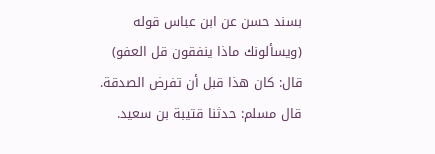بسند حسن عن ابن عباس قوله (ويسألونك ماذا ينفقون قل العفو) قال: كان هذا قبل أن تفرض الصدقة.
قال مسلم: حدثنا قتيبة بن سعيد.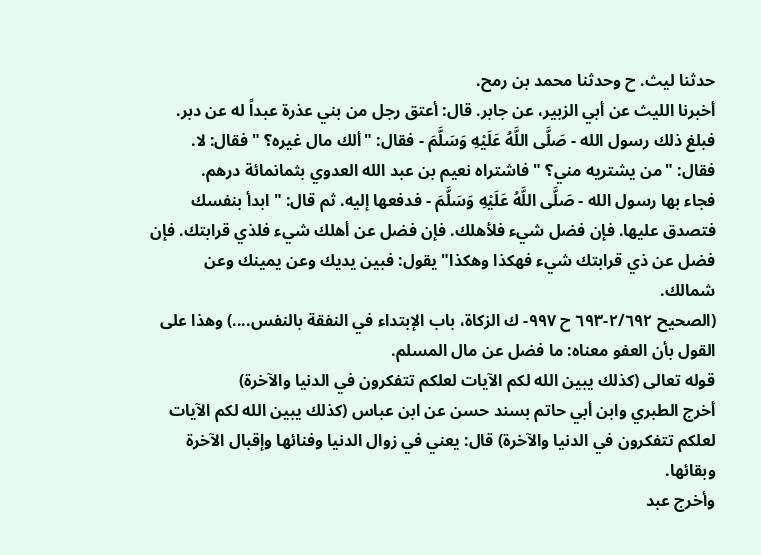حدثنا ليث. ح وحدثنا محمد بن رمح.
أخبرنا الليث عن أبي الزبير، عن جابر. قال: أعتق رجل من بني عذرة عبداً له عن دبر. فبلغ ذلك رسول الله - صَلَّى اللَّهُ عَلَيْهِ وَسَلَّمَ - فقال: "ألك مال غيره؟ " فقال: لا.
فقال: "من يشتريه مني؟ " فاشتراه نعيم بن عبد الله العدوي بثمانمائة درهم.
فجاء بها رسول الله - صَلَّى اللَّهُ عَلَيْهِ وَسَلَّمَ - فدفعها إليه. ثم قال: "ابدأ بنفسك فتصدق عليها. فإن فضل شيء فلأهلك. فإن فضل عن أهلك شيء فلذي قرابتك. فإن فضل عن ذي قرابتك شيء فهكذا وهكذا" يقول: فبين يديك وعن يمينك وعن شمالك.
(الصحيح ٢/٦٩٢-٦٩٣ ح ٩٩٧- ك الزكاة، باب الإبتداء في النفقة بالنفس....) وهذا على القول بأن العفو معناه: ما فضل عن مال المسلم.
قوله تعالى (كذلك يبين الله لكم الآيات لعلكم تتفكرون في الدنيا والآخرة)
أخرج الطبري وابن أبي حاتم بسند حسن عن ابن عباس (كذلك يبين الله لكم الآيات لعلكم تتفكرون في الدنيا والآخرة) قال: يعني في زوال الدنيا وفنائها وإقبال الآخرة وبقائها.
وأخرج عبد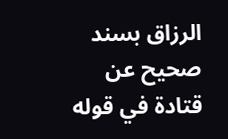الرزاق بسند صحيح عن قتادة في قوله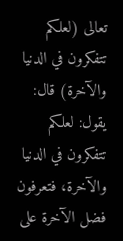تعالى (لعلكم تتفكرون في الدنيا والآخرة) قال: يقول: لعلكم تتفكرون في الدنيا والآخرة، فتعرفون فضل الآخرة على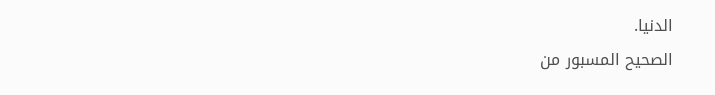الدنيا.
الصحيح المسبور من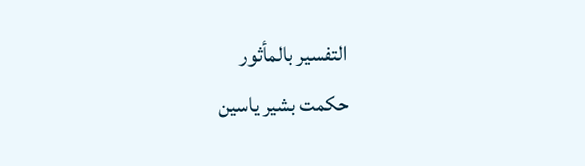التفسير بالمأثور
حكمت بشير ياسين